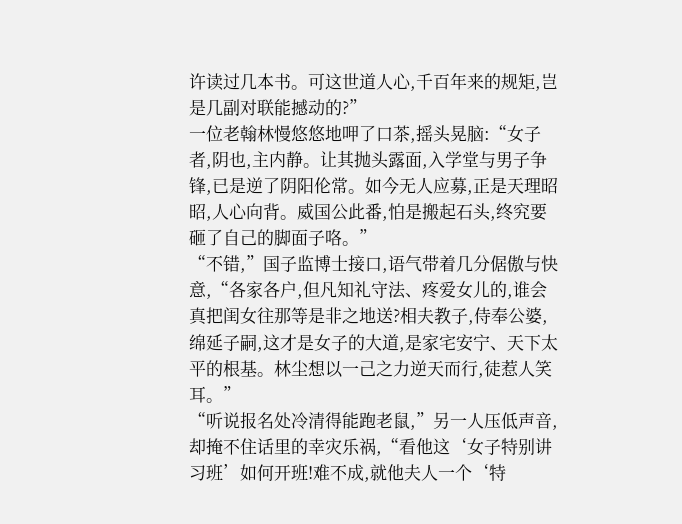许读过几本书。可这世道人心,千百年来的规矩,岂是几副对联能撼动的?”
一位老翰林慢悠悠地呷了口茶,摇头晃脑:“女子者,阴也,主内静。让其抛头露面,入学堂与男子争锋,已是逆了阴阳伦常。如今无人应募,正是天理昭昭,人心向背。威国公此番,怕是搬起石头,终究要砸了自己的脚面子咯。”
“不错,”国子监博士接口,语气带着几分倨傲与快意,“各家各户,但凡知礼守法、疼爱女儿的,谁会真把闺女往那等是非之地送?相夫教子,侍奉公婆,绵延子嗣,这才是女子的大道,是家宅安宁、天下太平的根基。林尘想以一己之力逆天而行,徒惹人笑耳。”
“听说报名处冷清得能跑老鼠,”另一人压低声音,却掩不住话里的幸灾乐祸,“看他这‘女子特别讲习班’如何开班!难不成,就他夫人一个‘特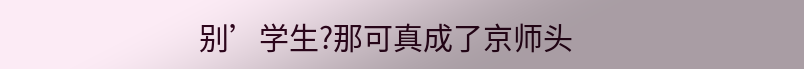别’学生?那可真成了京师头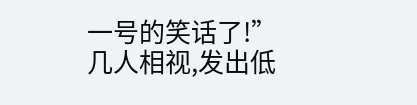一号的笑话了!”
几人相视,发出低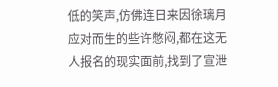低的笑声,仿佛连日来因徐璃月应对而生的些许憋闷,都在这无人报名的现实面前,找到了宣泄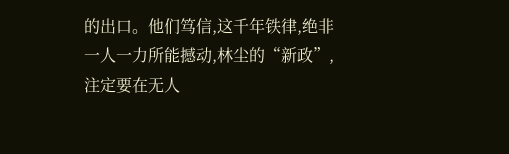的出口。他们笃信,这千年铁律,绝非一人一力所能撼动,林尘的“新政”,注定要在无人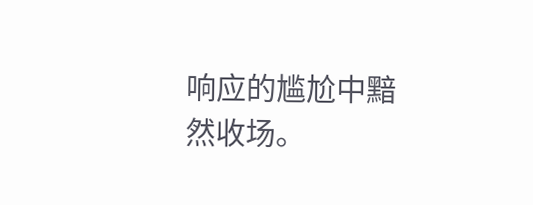响应的尴尬中黯然收场。